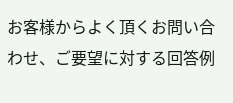お客様からよく頂くお問い合わせ、ご要望に対する回答例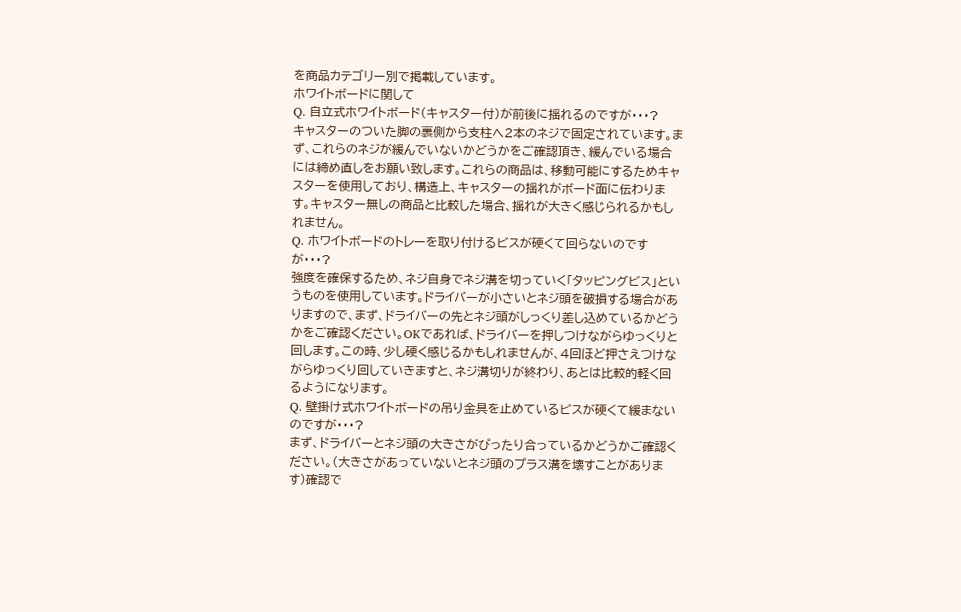を商品カテゴリー別で掲載しています。
ホワイトボードに関して
Q. 自立式ホワイトボード(キャスター付)が前後に揺れるのですが・・・?
キャスターのついた脚の裏側から支柱へ2本のネジで固定されています。まず、これらのネジが緩んでいないかどうかをご確認頂き、緩んでいる場合には締め直しをお願い致します。これらの商品は、移動可能にするためキャスターを使用しており、構造上、キャスターの揺れがボード面に伝わります。キャスター無しの商品と比較した場合、揺れが大きく感じられるかもしれません。
Q. ホワイトボードのトレーを取り付けるビスが硬くて回らないのですが・・・?
強度を確保するため、ネジ自身でネジ溝を切っていく「タッピングビス」というものを使用しています。ドライバーが小さいとネジ頭を破損する場合がありますので、まず、ドライバーの先とネジ頭がしっくり差し込めているかどうかをご確認ください。OKであれば、ドライバーを押しつけながらゆっくりと回します。この時、少し硬く感じるかもしれませんが、4回ほど押さえつけながらゆっくり回していきますと、ネジ溝切りが終わり、あとは比較的軽く回るようになります。
Q. 壁掛け式ホワイトボードの吊り金具を止めているビスが硬くて緩まないのですが・・・?
まず、ドライバーとネジ頭の大きさがぴったり合っているかどうかご確認ください。(大きさがあっていないとネジ頭のプラス溝を壊すことがあります)確認で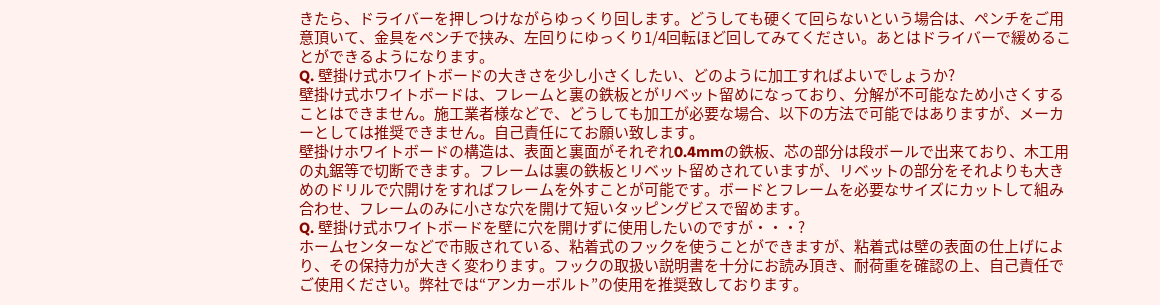きたら、ドライバーを押しつけながらゆっくり回します。どうしても硬くて回らないという場合は、ペンチをご用意頂いて、金具をペンチで挟み、左回りにゆっくり1/4回転ほど回してみてください。あとはドライバーで緩めることができるようになります。
Q. 壁掛け式ホワイトボードの大きさを少し小さくしたい、どのように加工すればよいでしょうか?
壁掛け式ホワイトボードは、フレームと裏の鉄板とがリベット留めになっており、分解が不可能なため小さくすることはできません。施工業者様などで、どうしても加工が必要な場合、以下の方法で可能ではありますが、メーカーとしては推奨できません。自己責任にてお願い致します。
壁掛けホワイトボードの構造は、表面と裏面がそれぞれ0.4mmの鉄板、芯の部分は段ボールで出来ており、木工用の丸鋸等で切断できます。フレームは裏の鉄板とリベット留めされていますが、リベットの部分をそれよりも大きめのドリルで穴開けをすればフレームを外すことが可能です。ボードとフレームを必要なサイズにカットして組み合わせ、フレームのみに小さな穴を開けて短いタッピングビスで留めます。
Q. 壁掛け式ホワイトボードを壁に穴を開けずに使用したいのですが・・・?
ホームセンターなどで市販されている、粘着式のフックを使うことができますが、粘着式は壁の表面の仕上げにより、その保持力が大きく変わります。フックの取扱い説明書を十分にお読み頂き、耐荷重を確認の上、自己責任でご使用ください。弊社では“アンカーボルト”の使用を推奨致しております。